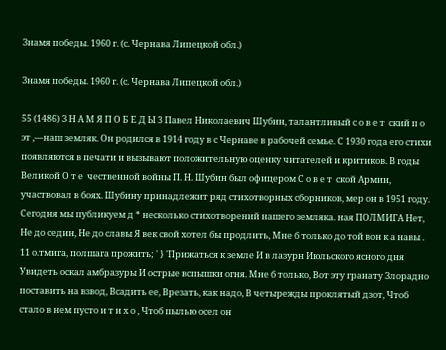Знамя победы. 1960 г. (с. Чернава Липецкой обл.)

Знамя победы. 1960 г. (с. Чернава Липецкой обл.)

55 (1486) З Н А М Я П О Б Е Д Ы 3 Павел Николаевич Шубин, талантливый с о в е т  ский п о эт ,—наш земляк. Он родился в 1914 году в с Чернаве в рабочей семье. С 1930 года его стихи появляются в печати и вызывают положительную оценку читателей и критиков. В годы Великой О т е  чественной войны П. Н. Шубин был офицером С о в е т  ской Армии, участвовал в боях. Шубину принадлежит ряд стихотворных сборников, мер он в 1951 году. Сегодня мы публикуем д * несколько стихотворений нашего земляка. ная ПОЛМИГА Нет, Не до седин, Не до славы Я век свой хотел бы продлить, Мне б только до той вон к а навы . 11 о.тмига, полшага прожить; ' } 'Прижаться к земле И в лазурн Июльского ясного дня Увидеть оскал амбразуры И острые вспышки огня. Мне б только, Вот эту гранату Злорадно поставить на взвод, Всадить ее, Врезать, как надо, В четырежды проклятый дзот, Чтоб стало в нем пусто и т и х о , Чтоб пылью осел он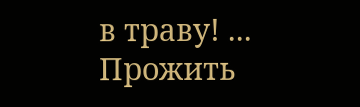в траву! ... Прожить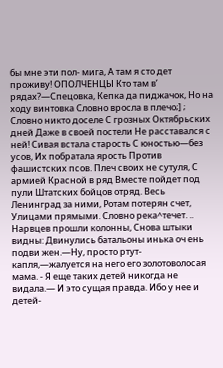бы мне эти пол- мига, А там я сто дет проживу! ОПОЛЧЕНЦЫ Кто там в’ рядах?—Спецовка, Кепка да пиджачок, Но на ходу винтовка Словно вросла в плечо;] ; Словно никто доселе С грозных Октябрьских дней Даже в своей постели Не расставался с ней! Сивая встала старость С юностью—без усов, Их побратала ярость Против фашистских псов. Плеч своих не сутуля, С армией Красной в ряд Вместе пойдет под пули Штатских бойцов отряд. Весь Ленинград за ними, Ротам потерян счет, Улицами прямыми. Словно река^течет. .. Нарвцев прошли колонны, Снова штыки видны: Двинулись батальоны инька оч ень подви жен.—Ну, просто ртут- капля,—жалуется на него его золотоволосая мама. - Я еще таких детей никогда не видала.— И это сущая правда. Ибо у нее и детей-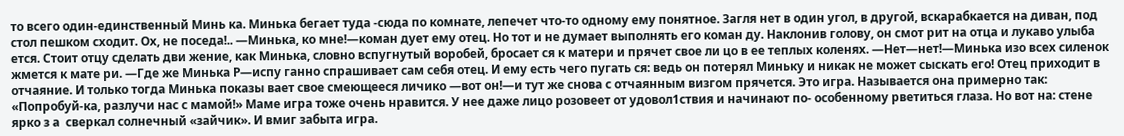то всего один-единственный Минь ка. Минька бегает туда -сюда по комнате, лепечет что-то одному ему понятное. Загля нет в один угол, в другой, вскарабкается на диван, под стол пешком сходит. Ох, не поседа!.. —Минька, ко мне!—коман дует ему отец. Но тот и не думает выполнять его коман ду. Наклонив голову, он смот рит на отца и лукаво улыба ется. Стоит отцу сделать дви жение, как Минька, словно вспугнутый воробей, бросает ся к матери и прячет свое ли цо в ее теплых коленях. —Нет—нет!—Минька изо всех силенок жмется к мате ри. —Где же Минька Р—испу ганно спрашивает сам себя отец. И ему есть чего пугать ся: ведь он потерял Миньку и никак не может сыскать его! Отец приходит в отчаяние. И только тогда Минька показы вает свое смеющееся личико —вот он!—и тут же снова с отчаянным визгом прячется. Это игра. Называется она примерно так: «Попробуй-ка, разлучи нас с мамой!» Маме игра тоже очень нравится. У нее даже лицо розовеет от удовол1ствия и начинают по- особенному рветиться глаза. Но вот на: стене ярко з а  сверкал солнечный «зайчик». И вмиг забыта игра.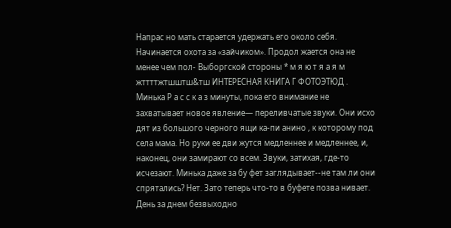Напрас но мать старается удержать его около себя. Начинается охота за «зайчиком». Продол жается она не менее чем пол- Выборгской стороны * м я ю т я а я м жттттжтшштш&тш ИНТЕРЕСНАЯ КНИГА Г ФОТОЭТЮД . Минька Р а с с к а з минуты, пока его внимание не захватывает новое явление— переливчатые звуки. Они исхо дят из большого черного ящи ка-пи анино , к которому под села мама. Но руки ее дви жутся медленнее и медленнее, и, наконец, они замирают со всем. Звуки, затихая, где-то исчезают. Минька даже за бу фет заглядывает--не там ли они спрятались? Нет. Зато теперь что-то в буфете позва нивает. День за днем безвыходно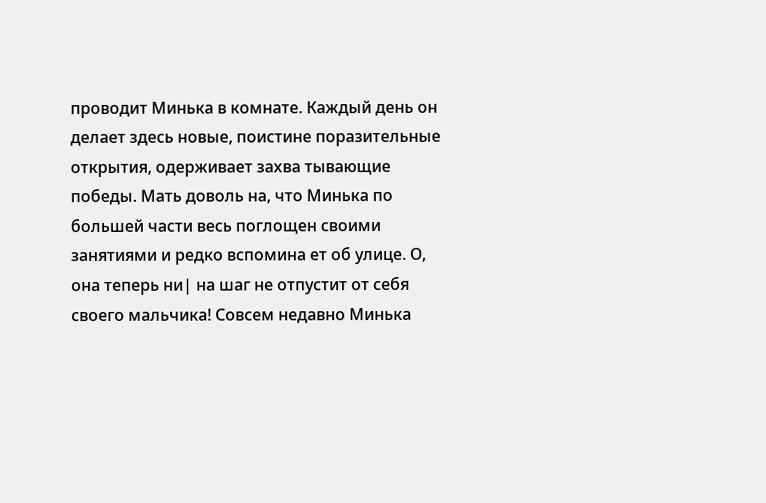проводит Минька в комнате. Каждый день он делает здесь новые, поистине поразительные открытия, одерживает захва тывающие победы. Мать доволь на, что Минька по большей части весь поглощен своими занятиями и редко вспомина ет об улице. О, она теперь ни| на шаг не отпустит от себя своего мальчика! Совсем недавно Минька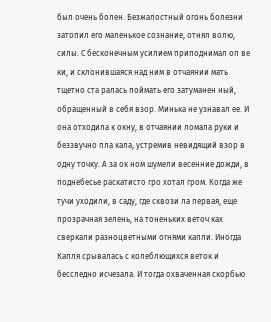был очень болен. Безжалостный огонь болезни затопил его маленькое сознание, отнял волю, силы. С бесконечным усилием приподнимал оп ве ки, и склонившаяся над ним в отчаянии мать тщетно ста ралась поймать его затуманен ный, обращенный в себя взор. Минька не узнавал ее. И она отходила к окну, в отчаянии ломала руки и беззвучно пла кала, устремив невидящий взор в одну точку. А за ок ном шумели весенние дожди, в поднебесье раскатисто гро хотал гром. Когда же тучи уходили, в саду, где сквози ла первая, еще прозрачная зелень, на тоненьких веточ ках сверкали разноцветными огнями капли. Иногда Капля срывалась с колеблющихся веток и бесследно исчезала. И тогда охваченная скорбью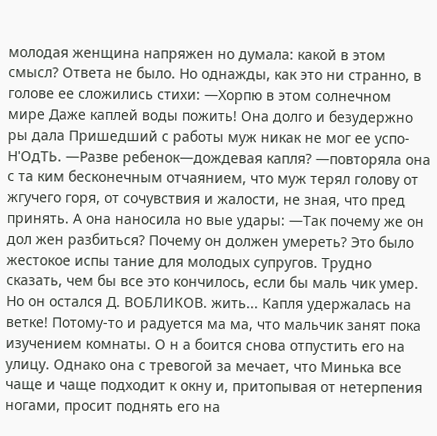молодая женщина напряжен но думала: какой в этом смысл? Ответа не было. Но однажды, как это ни странно, в голове ее сложились стихи: —Хорпю в этом солнечном мире Даже каплей воды пожить! Она долго и безудержно ры дала Пришедший с работы муж никак не мог ее успо- Н'ОдТЬ. —Разве ребенок—дождевая капля? —повторяла она с та ким бесконечным отчаянием, что муж терял голову от жгучего горя, от сочувствия и жалости, не зная, что пред принять. А она наносила но вые удары: —Так почему же он дол жен разбиться? Почему он должен умереть? Это было жестокое испы тание для молодых супругов. Трудно сказать, чем бы все это кончилось, если бы маль чик умер. Но он остался Д. ВОБЛИКОВ. жить... Капля удержалась на ветке! Потому-то и радуется ма ма, что мальчик занят пока изучением комнаты. О н а боится снова отпустить его на улицу. Однако она с тревогой за мечает, что Минька все чаще и чаще подходит к окну и, притопывая от нетерпения ногами, просит поднять его на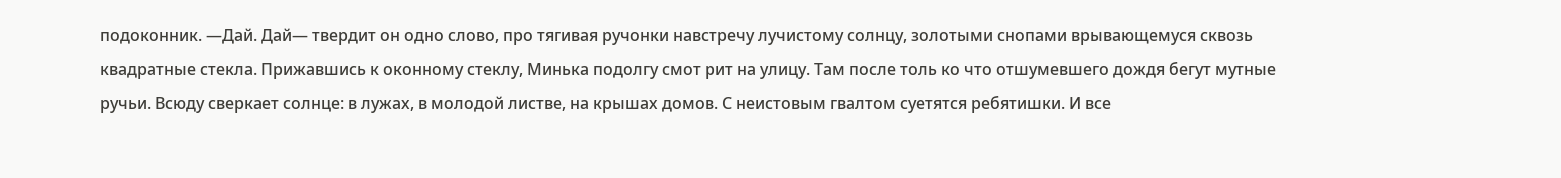подоконник. —Дай. Дай— твердит он одно слово, про тягивая ручонки навстречу лучистому солнцу, золотыми снопами врывающемуся сквозь квадратные стекла. Прижавшись к оконному стеклу, Минька подолгу смот рит на улицу. Там после толь ко что отшумевшего дождя бегут мутные ручьи. Всюду сверкает солнце: в лужах, в молодой листве, на крышах домов. С неистовым гвалтом суетятся ребятишки. И все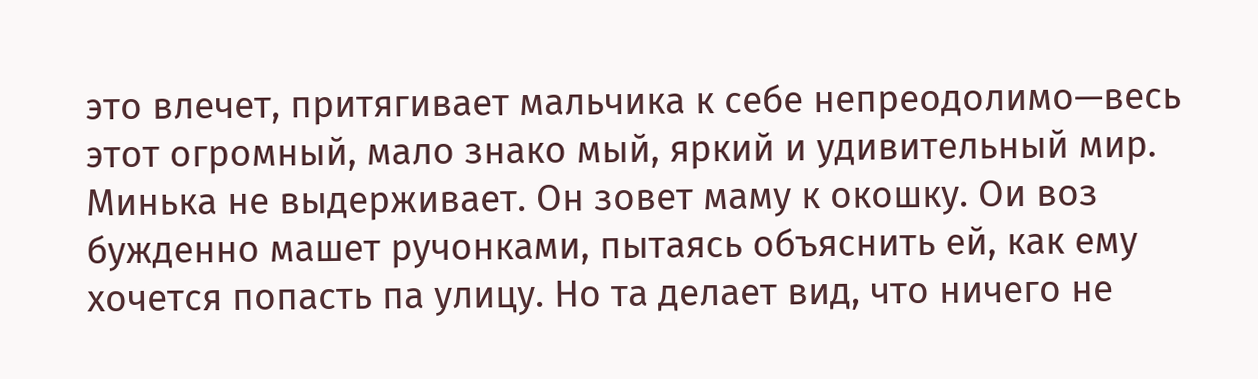это влечет, притягивает мальчика к себе непреодолимо—весь этот огромный, мало знако мый, яркий и удивительный мир. Минька не выдерживает. Он зовет маму к окошку. Ои воз бужденно машет ручонками, пытаясь объяснить ей, как ему хочется попасть па улицу. Но та делает вид, что ничего не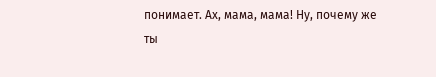понимает. Ах, мама, мама! Ну, почему же ты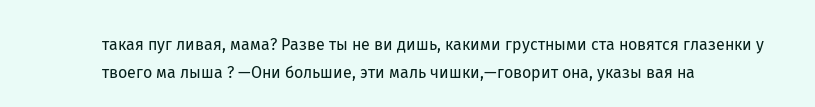такая пуг ливая, мама? Разве ты не ви дишь, какими грустными ста новятся глазенки у твоего ма лыша ? —Они большие, эти маль чишки,—говорит она, указы вая на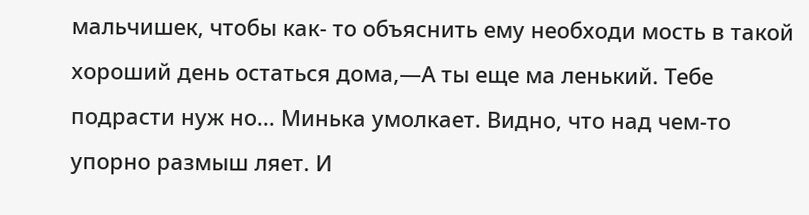мальчишек, чтобы как- то объяснить ему необходи мость в такой хороший день остаться дома,—А ты еще ма ленький. Тебе подрасти нуж но... Минька умолкает. Видно, что над чем-то упорно размыш ляет. И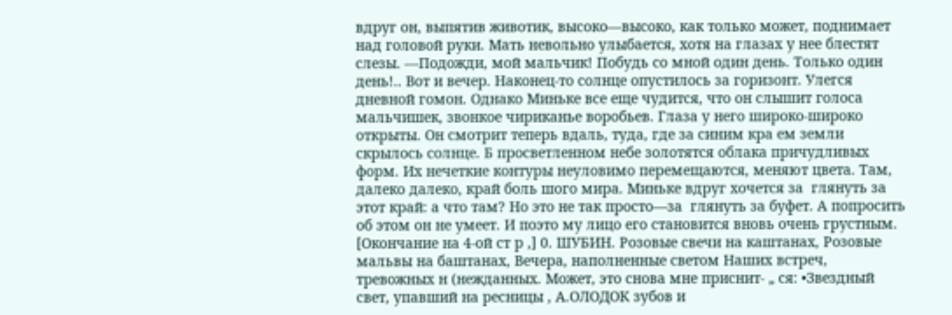вдруг он, выпятив животик, высоко—высоко, как только может, поднимает над головой руки. Мать невольно улыбается, хотя на глазах у нее блестят слезы. —Подожди, мой мальчик! Побудь со мной один день. Только один день!.. Вот и вечер. Наконец-то солнце опустилось за горизонт. Улегся дневной гомон. Однако Миньке все еще чудится, что он слышит голоса мальчишек, звонкое чириканье воробьев. Глаза у него широко-широко открыты. Он смотрит теперь вдаль, туда, где за синим кра ем земли скрылось солнце. Б просветленном небе золотятся облака причудливых форм. Их нечеткие контуры неуловимо перемещаются, меняют цвета. Там, далеко далеко, край боль шого мира. Миньке вдруг хочется за  глянуть за этот край: а что там? Но это не так просто—за  глянуть за буфет. А попросить об этом он не умеет. И поэто му лицо его становится вновь очень грустным. [Окончание на 4-ой ст р ,] 0. ШУБИН. Розовые свечи на каштанах, Розовые мальвы на баштанах, Вечера, наполненные светом Наших встреч, тревожных н (нежданных. Может, это снова мне приснит- „ ся: •Звездный свет, упавший на ресницы , А.ОЛОДОК зубов и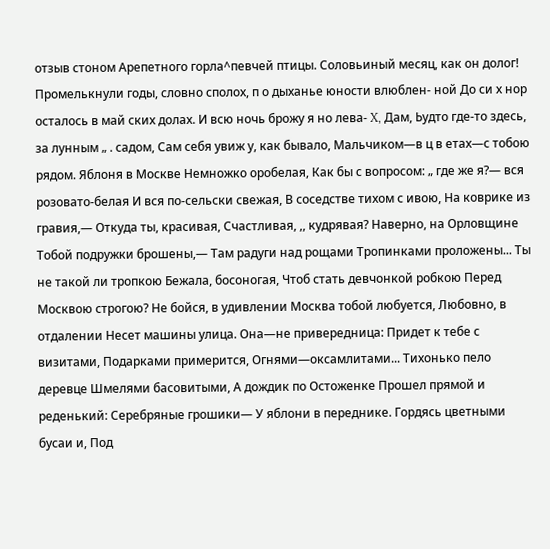отзыв стоном Арепетного горла^певчей птицы. Соловьиный месяц, как он долог! Промелькнули годы, словно сполох, п о дыханье юности влюблен- ной До си х нор осталось в май ских долах. И всю ночь брожу я но лева- X, Дам, Ьудто где-то здесь, за лунным „ . садом, Сам себя увиж у, как бывало, Мальчиком—в ц в етах—с тобою рядом. Яблоня в Москве Немножко оробелая, Как бы с вопросом: „ где же я?— вся розовато-белая И вся по-сельски свежая, В соседстве тихом с ивою, На коврике из гравия,— Откуда ты, красивая, Счастливая, ,, кудрявая? Наверно, на Орловщине Тобой подружки брошены,— Там радуги над рощами Тропинками проложены... Ты не такой ли тропкою Бежала, босоногая, Чтоб стать девчонкой робкою Перед Москвою строгою? Не бойся, в удивлении Москва тобой любуется, Любовно, в отдалении Несет машины улица. Она—не привередница: Придет к тебе с визитами, Подарками примерится, Огнями—оксамлитами... Тихонько пело деревце Шмелями басовитыми, А дождик по Остоженке Прошел прямой и реденький: Серебряные грошики— У яблони в переднике. Гордясь цветными бусаи и, Под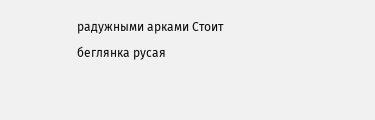радужными арками Стоит беглянка русая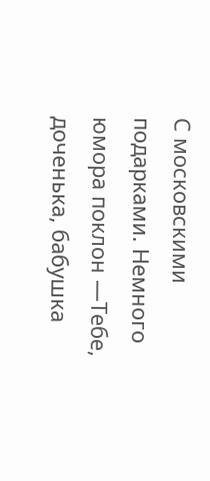С московскими подарками. Немного юмора поклон —Тебе, доченька, бабушка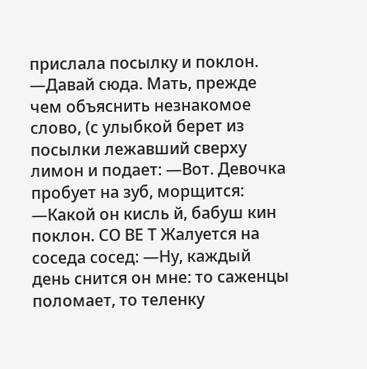прислала посылку и поклон. —Давай сюда. Мать, прежде чем объяснить незнакомое слово, (с улыбкой берет из посылки лежавший сверху лимон и подает: —Вот. Девочка пробует на зуб, морщится: —Какой он кисль й, бабуш кин поклон. СО ВЕ Т Жалуется на соседа сосед: —Ну, каждый день снится он мне: то саженцы поломает, то теленку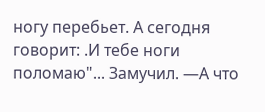ногу перебьет. А сегодня говорит: .И тебе ноги поломаю"... Замучил. —А что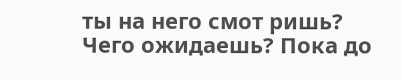ты на него смот ришь? Чего ожидаешь? Пока до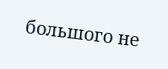большого не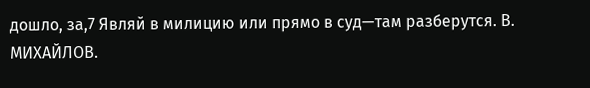дошло, за,7 Являй в милицию или прямо в суд—там разберутся. В. МИХАЙЛОВ.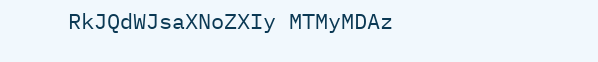RkJQdWJsaXNoZXIy MTMyMDAz